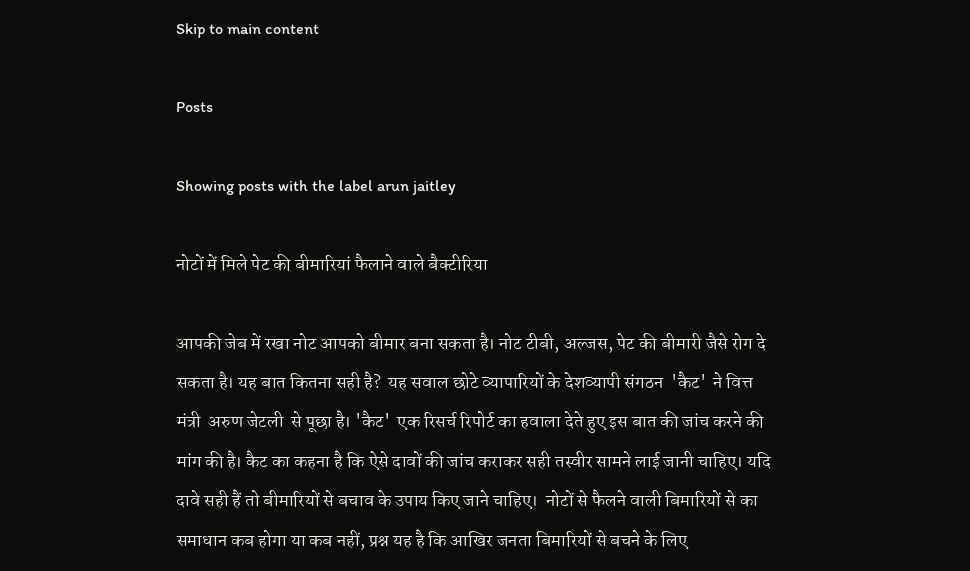Skip to main content

Posts

Showing posts with the label arun jaitley

नोटों में मिले पेट की बीमारियां फैलाने वाले बैक्टीरिया

आपकी जेब में रखा नोट आपको बीमार बना सकता है। नोट टीबी, अल्जस, पेट की बीमारी जैसे रोग दे सकता है। यह बात कितना सही है?  यह सवाल छोटे व्यापारियों के देशव्यापी संगठन  'कैट'  ने वित्त मंत्री  अरुण जेटली  से पूछा है। 'कैट'  एक रिसर्च रिपोर्ट का हवाला देते हुए इस बात की जांच करने की मांग की है। कैट का कहना है कि ऐसे दावों की जांच कराकर सही तस्वीर सामने लाई जानी चाहिए। यदि दावे सही हैं तो बीमारियों से बचाव के उपाय किए जाने चाहिए।  नोटों से फैलने वाली बिमारियों से का समाधान कब होगा या कब नहीं, प्रश्न यह है कि आखिर जनता बिमारियों से बचने के लिए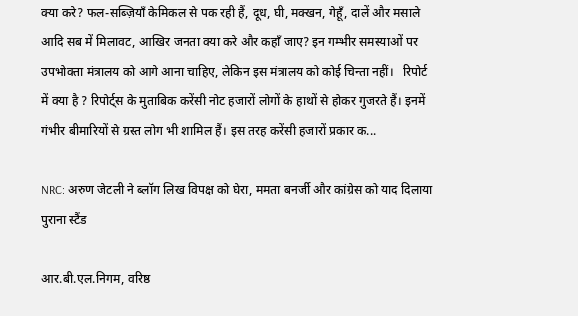क्या करे? फल-सब्ज़ियाँ केमिकल से पक रही हैं, दूध, घी, मक्खन, गेहूँ, दालें और मसाले आदि सब में मिलावट, आखिर जनता क्या करे और कहाँ जाए? इन गम्भीर समस्याओं पर उपभोक्ता मंत्रालय को आगे आना चाहिए, लेकिन इस मंत्रालय को कोई चिन्ता नहीं।   रिपोर्ट में क्या है ? रिपोर्ट्स के मुताबिक करेंसी नोट हजारों लोगों के हाथों से होकर गुजरते हैं। इनमें गंभीर बीमारियों से ग्रस्त लोग भी शामिल हैं। इस तरह करेंसी हजारों प्रकार क...

NRC: अरुण जेटली ने ब्लॉग लिख विपक्ष को घेरा, ममता बनर्जी और कांग्रेस को याद दिलाया पुराना स्टैंड

आर.बी.एल.निगम, वरिष्ठ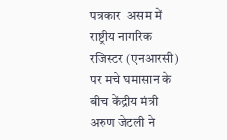पत्रकार  असम में राष्ट्रीय नागरिक रजिस्टर (एनआरसी) पर मचे घमासान के बीच केंद्रीय मंत्री अरुण जेटली ने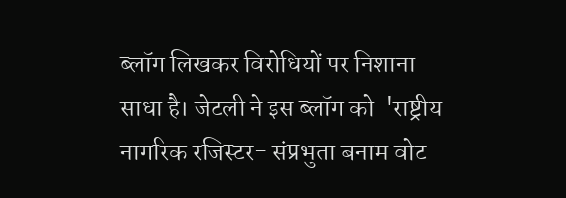ब्लॉग लिखकर विरोधियों पर निशाना साधा है। जेटली ने इस ब्लॉग को  'राष्ट्रीय नागरिक रजिस्टर- संप्रभुता बनाम वोट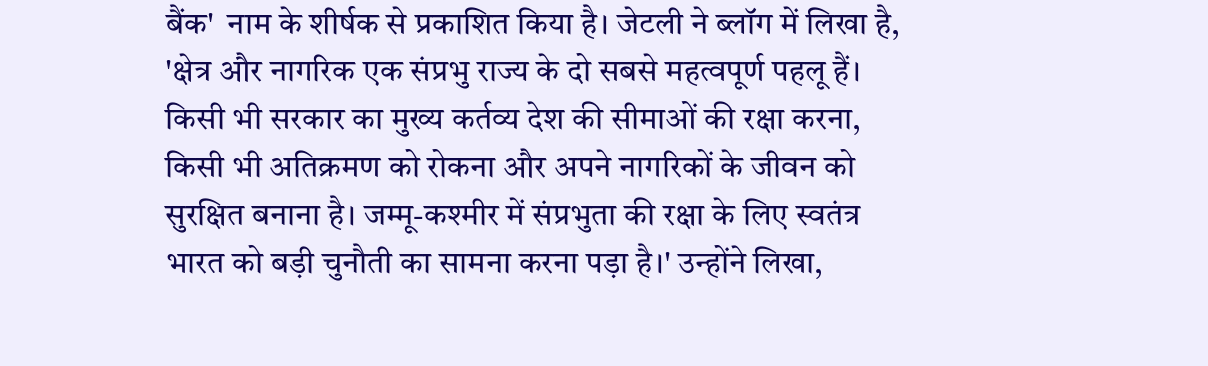बैंक'  नाम के शीर्षक से प्रकाशित किया है। जेटली ने ब्लॉग में लिखा है, 'क्षेत्र और नागरिक एक संप्रभु राज्य के दो सबसे महत्वपूर्ण पहलू हैं। किसी भी सरकार का मुख्य कर्तव्य देश की सीमाओं की रक्षा करना, किसी भी अतिक्रमण को रोकना और अपने नागरिकों के जीवन को सुरक्षित बनाना है। जम्मू-कश्मीर में संप्रभुता की रक्षा के लिए स्वतंत्र भारत को बड़ी चुनौती का सामना करना पड़ा है।' उन्होंने लिखा,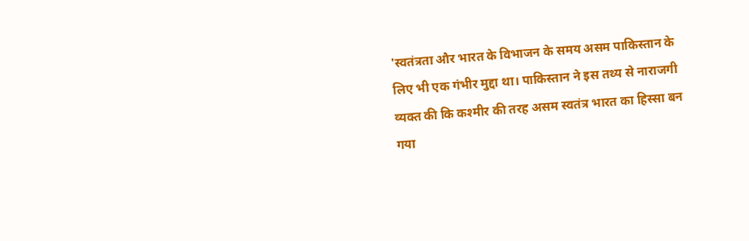'स्वतंत्रता और भारत के विभाजन के समय असम पाकिस्तान के लिए भी एक गंभीर मुद्दा था। पाकिस्तान ने इस तथ्य से नाराजगी व्यक्त की कि कश्मीर की तरह असम स्वतंत्र भारत का हिस्सा बन गया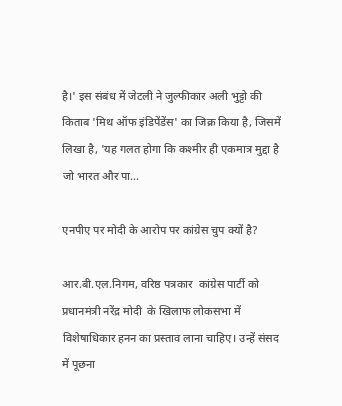है।' इस संबंध में जेटली ने जुल्फीकार अली भुट्टो की किताब 'मिथ ऑफ इंडिपेंडेंस' का जिक्र किया है, जिसमें लिखा है, 'यह गलत होगा कि कश्मीर ही एकमात्र मुद्दा है जो भारत और पा...

एनपीए पर मोदी के आरोप पर कांग्रेस चुप क्यों है?

आर.बी.एल.निगम, वरिष्ठ पत्रकार  कांग्रेस पार्टी को प्रधानमंत्री नरेंद्र मोदी  के खिलाफ लोकसभा में विशेषाधिकार हनन का प्रस्ताव लाना चाहिए। उन्हें संसद में पूछना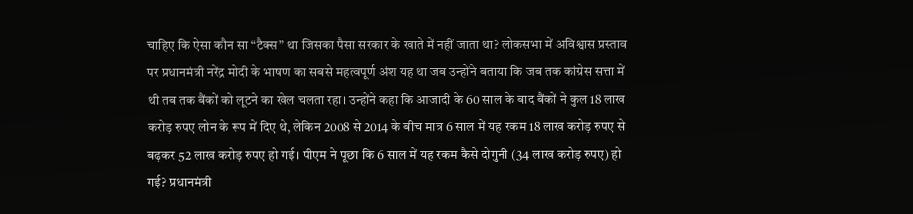चाहिए कि ऐसा कौन सा “टैक्स” था जिसका पैसा सरकार के खाते में नहीं जाता था? लोकसभा में अविश्वास प्रस्ताव पर प्रधानमंत्री नरेंद्र मोदी के भाषण का सबसे महत्वपूर्ण अंश यह था जब उन्होंने बताया कि जब तक कांग्रेस सत्ता में थी तब तक बैंकों को लूटने का खेल चलता रहा। उन्होंने कहा कि आजादी के 60 साल के बाद बैंकों ने कुल 18 लाख करोड़ रुपए लोन के रूप में दिए थे, लेकिन 2008 से 2014 के बीच मात्र 6 साल में यह रकम 18 लाख करोड़ रुपए से बढ़कर 52 लाख करोड़ रुपए हो गई। पीएम ने पूछा कि 6 साल में यह रकम कैसे दोगुनी (34 लाख करोड़ रुपए) हो गई? प्रधानमंत्री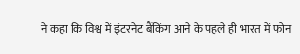ने कहा कि विश्व में इंटरनेट बैंकिंग आने के पहले ही भारत में फोन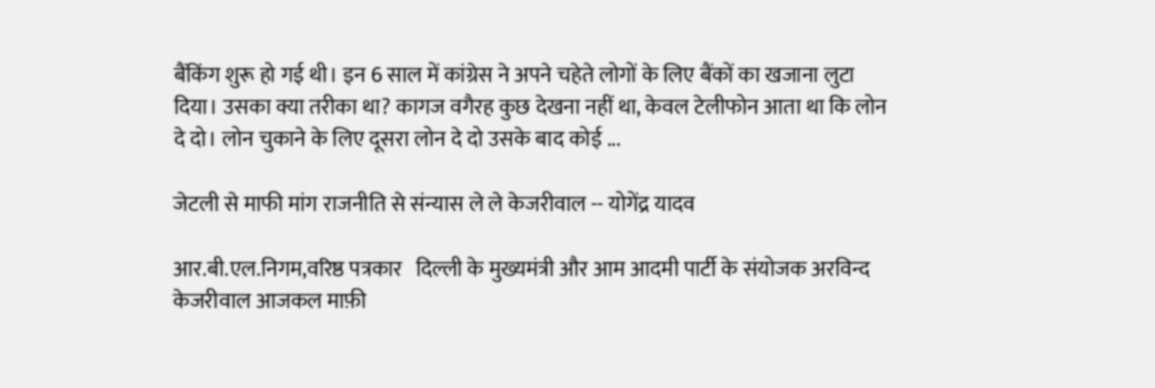बैंकिंग शुरू हो गई थी। इन 6 साल में कांग्रेस ने अपने चहेते लोगों के लिए बैंकों का खजाना लुटा दिया। उसका क्या तरीका था? कागज वगैरह कुछ देखना नहीं था, केवल टेलीफोन आता था कि लोन दे दो। लोन चुकाने के लिए दूसरा लोन दे दो उसके बाद कोई ...

जेटली से माफी मांग राजनीति से संन्यास ले ले केजरीवाल -- योगेंद्र यादव

आर.बी.एल.निगम,वरिष्ठ पत्रकार   दिल्ली के मुख्यमंत्री और आम आदमी पार्टी के संयोजक अरविन्द केजरीवाल आजकल माफ़ी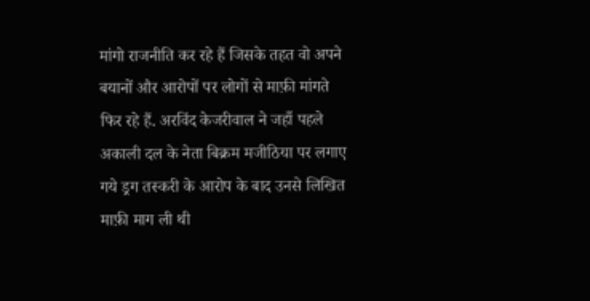मांगो राजनीति कर रहे हैं जिसके तहत वो अपने बयानों और आरोपों पर लोगों से माफ़ी मांगते फिर रहे हैं. अरविंद केजरीवाल ने जहाँ पहले अकाली दल के नेता बिक्रम मजीठिया पर लगाए गये ड्रग तस्करी के आरोप के बाद उनसे लिखित माफ़ी माग ली थी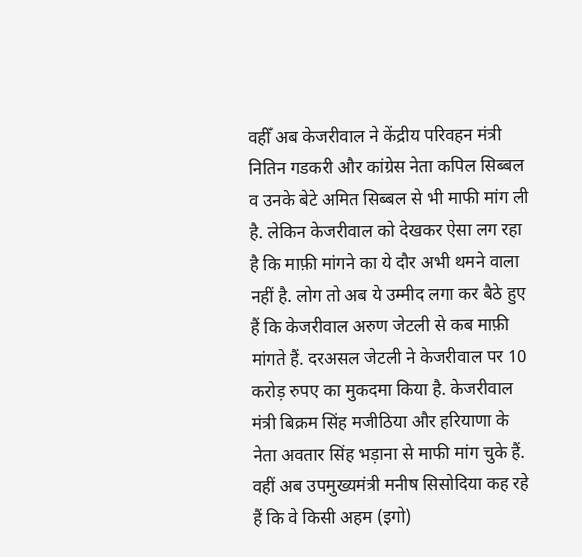वहीँ अब केजरीवाल ने केंद्रीय परिवहन मंत्री नितिन गडकरी और कांग्रेस नेता कपिल सिब्बल व उनके बेटे अमित सिब्बल से भी माफी मांग ली है. लेकिन केजरीवाल को देखकर ऐसा लग रहा है कि माफ़ी मांगने का ये दौर अभी थमने वाला नहीं है. लोग तो अब ये उम्मीद लगा कर बैठे हुए हैं कि केजरीवाल अरुण जेटली से कब माफ़ी मांगते हैं. दरअसल जेटली ने केजरीवाल पर 10 करोड़ रुपए का मुकदमा किया है. केजरीवाल मंत्री बिक्रम सिंह मजीठिया और हरियाणा के नेता अवतार सिंह भड़ाना से माफी मांग चुके हैं. वहीं अब उपमुख्यमंत्री मनीष सिसोदिया कह रहे हैं कि वे किसी अहम (इगो)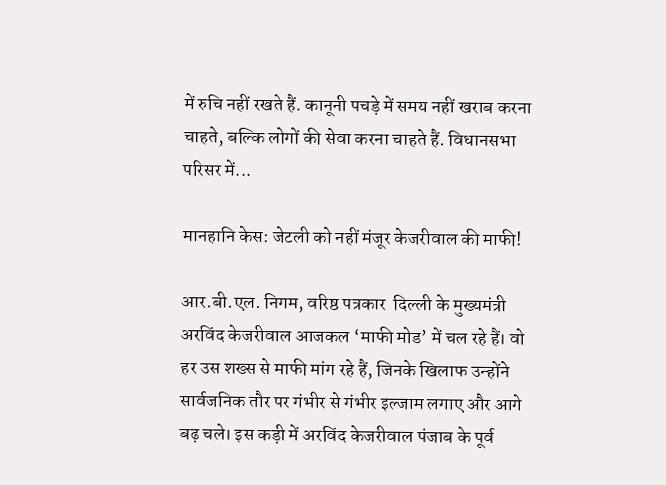में रुचि नहीं रखते हैं. कानूनी पचड़े में समय नहीं खराब करना चाहते, बल्कि लोगों की सेवा करना चाहते हैं. विधानसभा परिसर में...

मानहानि केस: जेटली को नहीं मंजूर केजरीवाल की माफी!

आर.बी.एल. निगम, वरिष्ठ पत्रकार  दिल्ली के मुख्यमंत्री अरविंद केजरीवाल आजकल ‘माफी मोड’ में चल रहे हैं। वो हर उस शख्स से माफी मांग रहे हैं, जिनके खिलाफ उन्होंने सार्वजनिक तौर पर गंभीर से गंभीर इल्जाम लगाए और आगे बढ़ चले। इस कड़ी में अरविंद केजरीवाल पंजाब के पूर्व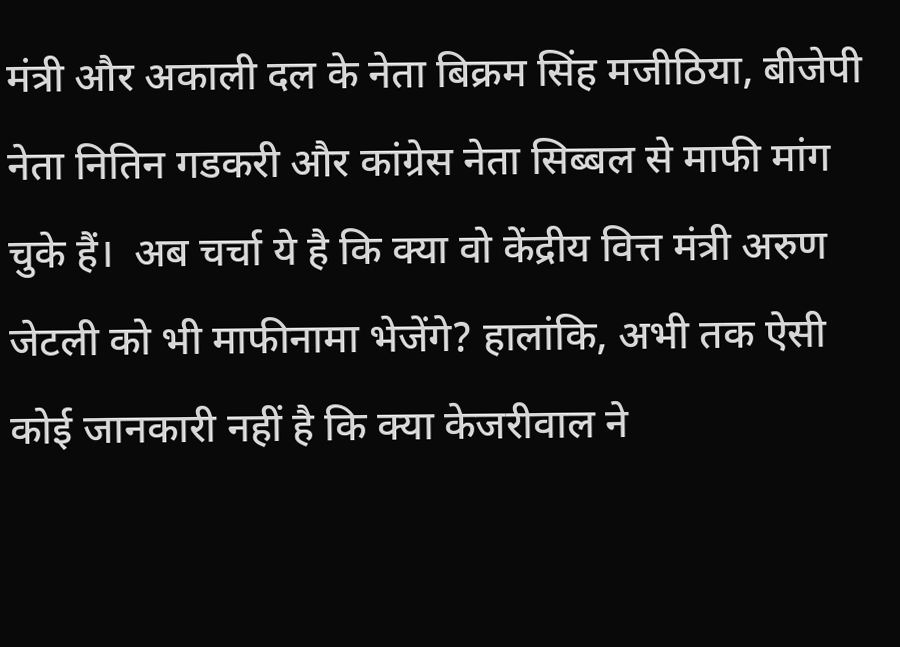मंत्री और अकाली दल के नेता बिक्रम सिंह मजीठिया, बीजेपी नेता नितिन गडकरी और कांग्रेस नेता सिब्बल से माफी मांग चुके हैं।  अब चर्चा ये है कि क्या वो केंद्रीय वित्त मंत्री अरुण जेटली को भी माफीनामा भेजेंगे? हालांकि, अभी तक ऐसी कोई जानकारी नहीं है कि क्या केजरीवाल ने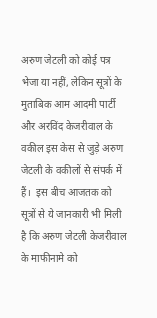अरुण जेटली को कोई पत्र भेजा या नहीं, लेकिन सूत्रों के मुताबिक आम आदमी पार्टी और अरविंद केजरीवाल के वकील इस केस से जुड़े अरुण जेटली के वकीलों से संपर्क में हैं।  इस बीच आजतक को सूत्रों से ये जानकारी भी मिली है कि अरुण जेटली केजरीवाल के माफीनामे को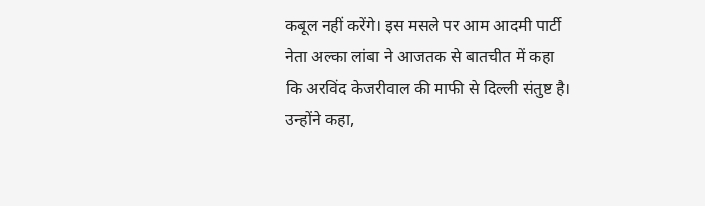कबूल नहीं करेंगे। इस मसले पर आम आदमी पार्टी नेता अल्का लांबा ने आजतक से बातचीत में कहा कि अरविंद केजरीवाल की माफी से दिल्ली संतुष्ट है। उन्होंने कहा,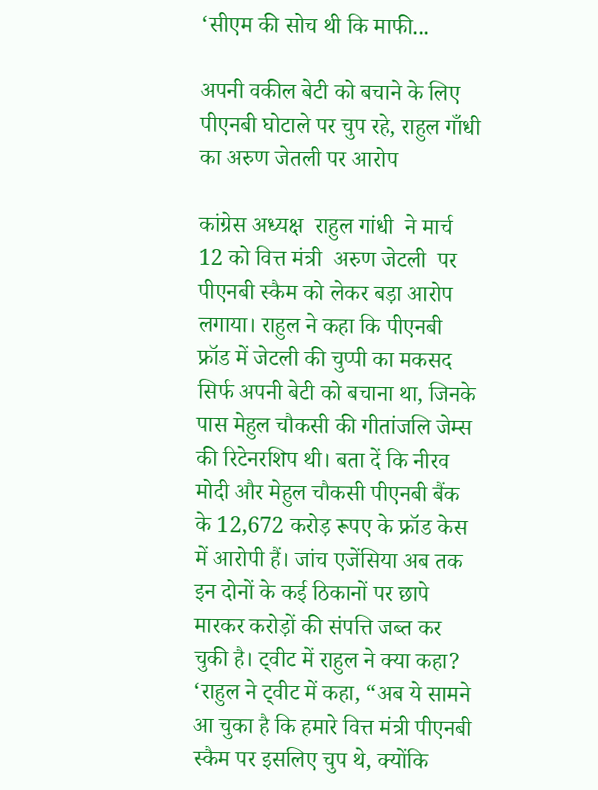‘सीएम की सोच थी कि माफी...

अपनी वकील बेटी को बचाने के लिए पीएनबी घोटाले पर चुप रहे, राहुल गाँधी का अरुण जेतली पर आरोप

कांग्रेस अध्यक्ष  राहुल गांधी  ने मार्च 12 को वित्त मंत्री  अरुण जेटली  पर पीएनबी स्कैम को लेकर बड़ा आरोप लगाया। राहुल ने कहा कि पीएनबी फ्रॉड में जेटली की चुप्पी का मकसद सिर्फ अपनी बेटी को बचाना था, जिनके पास मेहुल चौकसी की गीतांजलि जेम्स की रिटेनरशिप थी। बता दें कि नीरव मोदी और मेहुल चौकसी पीएनबी बैंक के 12,672 करोड़ रूपए के फ्रॉड केस में आरोपी हैं। जांच एजेंसिया अब तक इन दोनों के कई ठिकानों पर छापे मारकर करोड़ों की संपत्ति जब्त कर चुकी है। ट्वीट में राहुल ने क्या कहा? ‘राहुल ने ट्वीट में कहा, “अब ये सामने आ चुका है कि हमारे वित्त मंत्री पीएनबी स्कैम पर इसलिए चुप थे, क्योंकि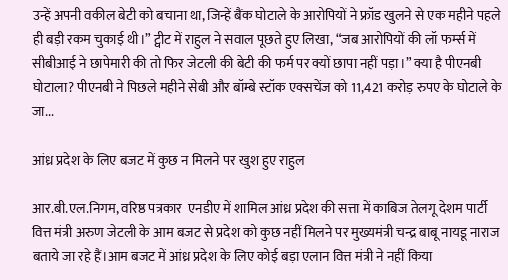उन्हें अपनी वकील बेटी को बचाना था, जिन्हें बैंक घोटाले के आरोपियों ने फ्रॉड खुलने से एक महीने पहले ही बड़ी रकम चुकाई थी।” ट्वीट में राहुल ने सवाल पूछते हुए लिखा, “जब आरोपियों की लॉ फर्म्स में सीबीआई ने छापेमारी की तो फिर जेटली की बेटी की फर्म पर क्यों छापा नहीं पड़ा।” क्या है पीएनबी घोटाला? पीएनबी ने पिछले महीने सेबी और बॉम्बे स्टॉक एक्सचेंज को 11,421 करोड़ रुपए के घोटाले के जा...

आंध्र प्रदेश के लिए बजट में कुछ न मिलने पर खुश हुए राहुल

आर.बी.एल.निगम, वरिष्ठ पत्रकार  एनडीए में शामिल आंध्र प्रदेश की सत्ता में काबिज तेलगू देशम पार्टी वित्त मंत्री अरुण जेटली के आम बजट से प्रदेश को कुछ नहीं मिलने पर मुख्यमंत्री चन्द्र बाबू नायडू नाराज बताये जा रहे हैं।आम बजट में आंध्र प्रदेश के लिए कोई बड़ा एलान वित्त मंत्री ने नहीं किया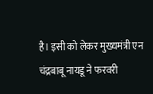है। इसी को लेकर मुख्यमंत्री एन चंद्रबाबू नायडू ने फरवरी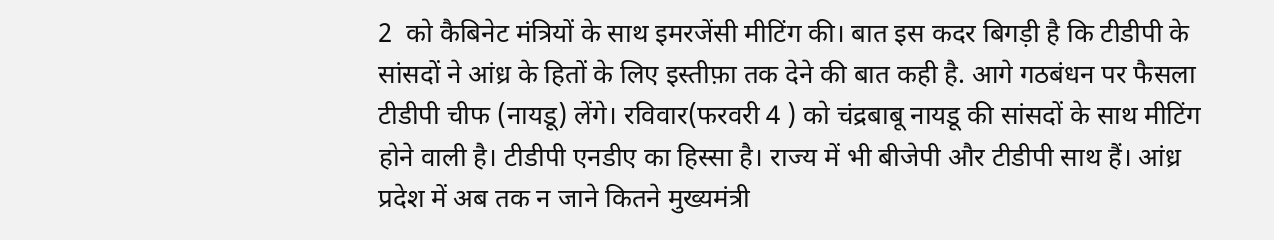2  को कैबिनेट मंत्रियों के साथ इमरजेंसी मीटिंग की। बात इस कदर बिगड़ी है कि टीडीपी के सांसदों ने आंध्र के हितों के लिए इस्तीफ़ा तक देने की बात कही है. आगे गठबंधन पर फैसला टीडीपी चीफ (नायडू) लेंगे। रविवार(फरवरी 4 ) को चंद्रबाबू नायडू की सांसदों के साथ मीटिंग होने वाली है। टीडीपी एनडीए का हिस्सा है। राज्य में भी बीजेपी और टीडीपी साथ हैं। आंध्र प्रदेश में अब तक न जाने कितने मुख्यमंत्री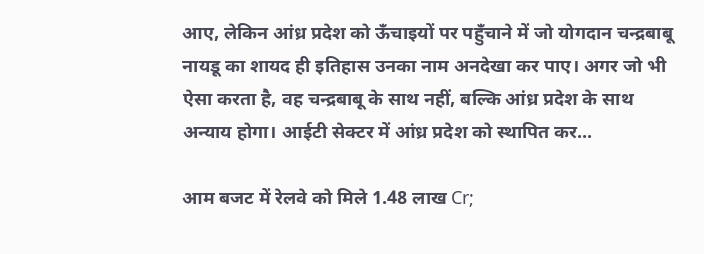आए, लेकिन आंध्र प्रदेश को ऊँचाइयों पर पहुँचाने में जो योगदान चन्द्रबाबू नायडू का शायद ही इतिहास उनका नाम अनदेखा कर पाए। अगर जो भी ऐसा करता है, वह चन्द्रबाबू के साथ नहीं, बल्कि आंध्र प्रदेश के साथ अन्याय होगा। आईटी सेक्टर में आंध्र प्रदेश को स्थापित कर...

आम बजट में रेलवे को मिले 1.48 लाख Cr;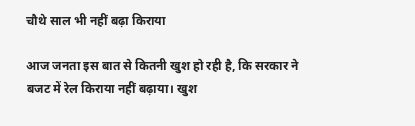चौथे साल भी नहीं बढ़ा किराया

आज जनता इस बात से कितनी खुश हो रही है, कि सरकार ने बजट में रेल किराया नहीं बढ़ाया। खुश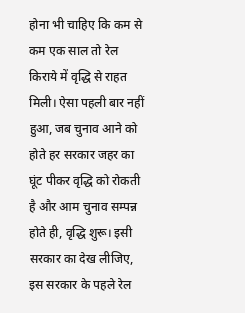होना भी चाहिए कि कम से कम एक साल तो रेल किराये में वृद्धि से राहत मिली। ऐसा पहली बार नहीं हुआ, जब चुनाव आने को होते हर सरकार जहर का घूंट पीकर वृद्धि को रोकती है और आम चुनाव सम्पन्न होते ही, वृद्धि शुरू। इसी सरकार का देख लीजिए, इस सरकार के पहले रेल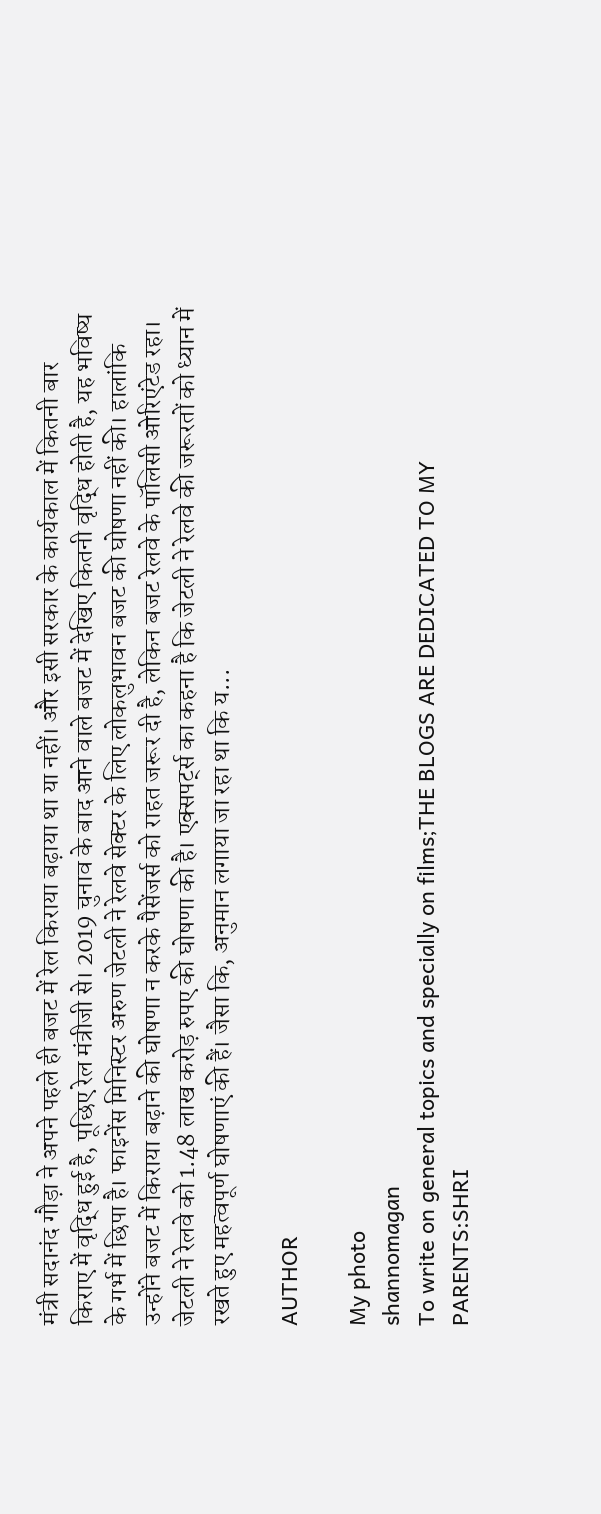मंत्री सदानंद गौड़ा ने अपने पहले ही बजट में रेल किराया बढ़ाया था या नहीं। और इसी सरकार के कार्यकाल में कितनी बार किराए में वृद्धि हुई है, पूछिए रेल मंत्रीजी से। 2019 चुनाव के बाद आने वाले बजट में देखिए कितनी वृद्धि होती है, यह भविष्य के गर्भ में छिपा है। फाइनेंस मिनिस्‍टर अरुण जेटली ने रेलवे सेक्‍टर के लिए लोकलुभावन बजट की घोषणा नहीं की। हालांकि उन्‍होंने बजट में किराया बढ़ाने की घोषणा न करके पैसेंजर्स को राहत जरूर दी है, लेकिन बजट रेलवे के पॉलिसी ओरिएंटेड रहा। जेटली ने रेलवे को 1.48 लाख करोड़ रुपए की घोषणा की है। एक्‍सपर्ट्स का कहना है कि जेटली ने रेलवे की जरूरतों को ध्‍यान में रखते हुए महत्‍वपूर्ण घोषणाएं की हैं। जैसा कि, अनुमान लगाया जा रहा था कि य...

AUTHOR

My photo
shannomagan
To write on general topics and specially on films;THE BLOGS ARE DEDICATED TO MY PARENTS:SHRI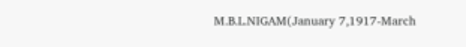M.B.L.NIGAM(January 7,1917-March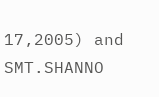17,2005) and SMT.SHANNO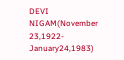DEVI NIGAM(November 23,1922-January24,1983)